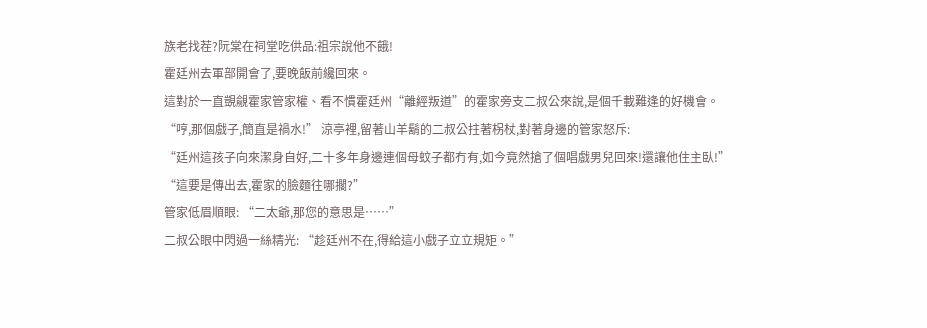族老找茬?阮棠在祠堂吃供品:祖宗說他不餓!
霍廷州去軍部開會了,要晚飯前纔回來。
這對於一直覬覦霍家管家權、看不慣霍廷州“離經叛道”的霍家旁支二叔公來說,是個千載難逢的好機會。
“哼,那個戲子,簡直是禍水!” 涼亭裡,留著山羊鬍的二叔公拄著柺杖,對著身邊的管家怒斥:
“廷州這孩子向來潔身自好,二十多年身邊連個母蚊子都冇有,如今竟然搶了個唱戲男兒回來!還讓他住主臥!”
“這要是傳出去,霍家的臉麵往哪擱?”
管家低眉順眼: “二太爺,那您的意思是……”
二叔公眼中閃過一絲精光: “趁廷州不在,得給這小戲子立立規矩。”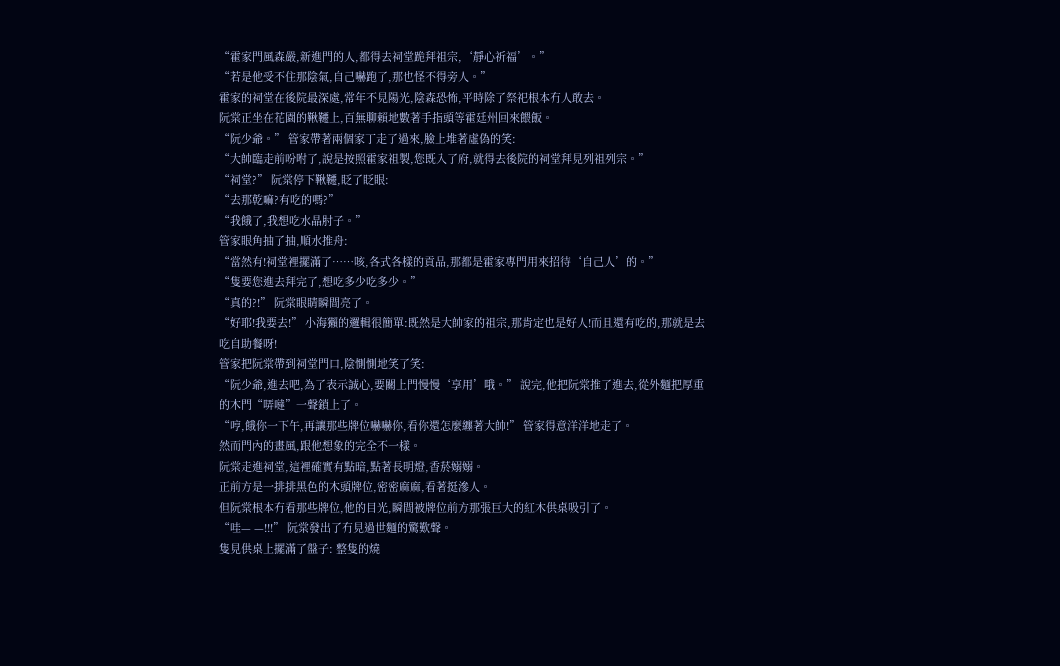“霍家門風森嚴,新進門的人,都得去祠堂跪拜祖宗,‘靜心祈福’。”
“若是他受不住那陰氣,自己嚇跑了,那也怪不得旁人。”
霍家的祠堂在後院最深處,常年不見陽光,陰森恐怖,平時除了祭祀根本冇人敢去。
阮棠正坐在花園的鞦韆上,百無聊賴地數著手指頭等霍廷州回來餵飯。
“阮少爺。” 管家帶著兩個家丁走了過來,臉上堆著虛偽的笑:
“大帥臨走前吩咐了,說是按照霍家祖製,您既入了府,就得去後院的祠堂拜見列祖列宗。”
“祠堂?” 阮棠停下鞦韆,眨了眨眼:
“去那乾嘛?有吃的嗎?”
“我餓了,我想吃水晶肘子。”
管家眼角抽了抽,順水推舟:
“當然有!祠堂裡擺滿了……咳,各式各樣的貢品,那都是霍家專門用來招待‘自己人’的。”
“隻要您進去拜完了,想吃多少吃多少。”
“真的?!” 阮棠眼睛瞬間亮了。
“好耶!我要去!” 小海獺的邏輯很簡單:既然是大帥家的祖宗,那肯定也是好人!而且還有吃的,那就是去吃自助餐呀!
管家把阮棠帶到祠堂門口,陰惻惻地笑了笑:
“阮少爺,進去吧,為了表示誠心,要關上門慢慢‘享用’哦。” 說完,他把阮棠推了進去,從外麵把厚重的木門“哢噠”一聲鎖上了。
“哼,餓你一下午,再讓那些牌位嚇嚇你,看你還怎麼纏著大帥!” 管家得意洋洋地走了。
然而門內的畫風,跟他想象的完全不一樣。
阮棠走進祠堂,這裡確實有點暗,點著長明燈,香菸嫋嫋。
正前方是一排排黑色的木頭牌位,密密麻麻,看著挺滲人。
但阮棠根本冇看那些牌位,他的目光,瞬間被牌位前方那張巨大的紅木供桌吸引了。
“哇— —!!!” 阮棠發出了冇見過世麵的驚歎聲。
隻見供桌上擺滿了盤子: 整隻的燒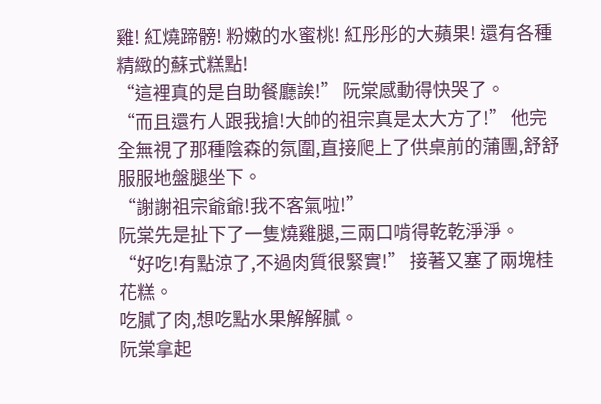雞! 紅燒蹄髈! 粉嫩的水蜜桃! 紅彤彤的大蘋果! 還有各種精緻的蘇式糕點!
“這裡真的是自助餐廳誒!” 阮棠感動得快哭了。
“而且還冇人跟我搶!大帥的祖宗真是太大方了!” 他完全無視了那種陰森的氛圍,直接爬上了供桌前的蒲團,舒舒服服地盤腿坐下。
“謝謝祖宗爺爺!我不客氣啦!”
阮棠先是扯下了一隻燒雞腿,三兩口啃得乾乾淨淨。
“好吃!有點涼了,不過肉質很緊實!” 接著又塞了兩塊桂花糕。
吃膩了肉,想吃點水果解解膩。
阮棠拿起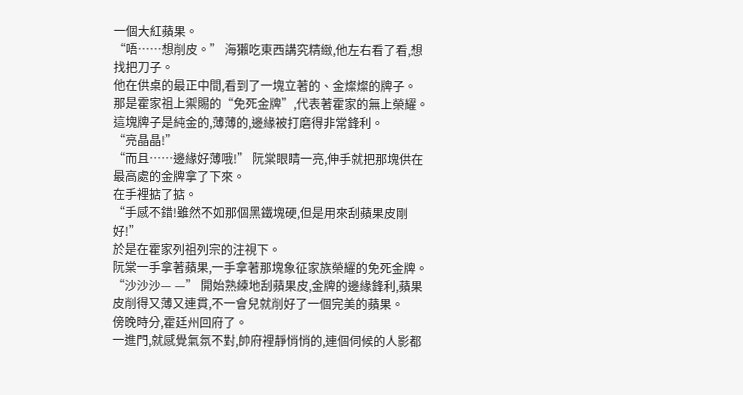一個大紅蘋果。
“唔……想削皮。” 海獺吃東西講究精緻,他左右看了看,想找把刀子。
他在供桌的最正中間,看到了一塊立著的、金燦燦的牌子。
那是霍家祖上禦賜的“免死金牌”,代表著霍家的無上榮耀。
這塊牌子是純金的,薄薄的,邊緣被打磨得非常鋒利。
“亮晶晶!”
“而且……邊緣好薄哦!” 阮棠眼睛一亮,伸手就把那塊供在最高處的金牌拿了下來。
在手裡掂了掂。
“手感不錯!雖然不如那個黑鐵塊硬,但是用來刮蘋果皮剛好!”
於是在霍家列祖列宗的注視下。
阮棠一手拿著蘋果,一手拿著那塊象征家族榮耀的免死金牌。
“沙沙沙— —” 開始熟練地刮蘋果皮,金牌的邊緣鋒利,蘋果皮削得又薄又連貫,不一會兒就削好了一個完美的蘋果。
傍晚時分,霍廷州回府了。
一進門,就感覺氣氛不對,帥府裡靜悄悄的,連個伺候的人影都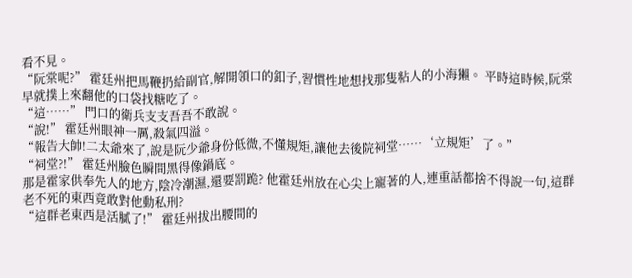看不見。
“阮棠呢?” 霍廷州把馬鞭扔給副官,解開領口的釦子,習慣性地想找那隻粘人的小海獺。 平時這時候,阮棠早就撲上來翻他的口袋找糖吃了。
“這……” 門口的衛兵支支吾吾不敢說。
“說!” 霍廷州眼神一厲,殺氣四溢。
“報告大帥!二太爺來了,說是阮少爺身份低微,不懂規矩,讓他去後院祠堂……‘立規矩’了。”
“祠堂?!” 霍廷州臉色瞬間黑得像鍋底。
那是霍家供奉先人的地方,陰冷潮濕,還要罰跪? 他霍廷州放在心尖上寵著的人,連重話都捨不得說一句,這群老不死的東西竟敢對他動私刑?
“這群老東西是活膩了!” 霍廷州拔出腰間的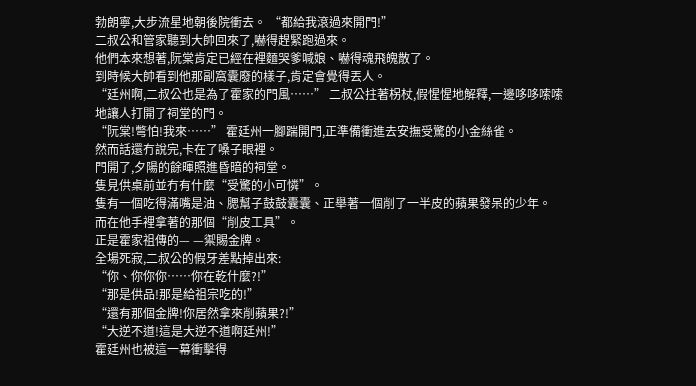勃朗寧,大步流星地朝後院衝去。 “都給我滾過來開門!”
二叔公和管家聽到大帥回來了,嚇得趕緊跑過來。
他們本來想著,阮棠肯定已經在裡麵哭爹喊娘、嚇得魂飛魄散了。
到時候大帥看到他那副窩囊廢的樣子,肯定會覺得丟人。
“廷州啊,二叔公也是為了霍家的門風……” 二叔公拄著柺杖,假惺惺地解釋,一邊哆哆嗦嗦地讓人打開了祠堂的門。
“阮棠!彆怕!我來……” 霍廷州一腳踹開門,正準備衝進去安撫受驚的小金絲雀。
然而話還冇說完,卡在了嗓子眼裡。
門開了,夕陽的餘暉照進昏暗的祠堂。
隻見供桌前並冇有什麼“受驚的小可憐”。
隻有一個吃得滿嘴是油、腮幫子鼓鼓囊囊、正舉著一個削了一半皮的蘋果發呆的少年。
而在他手裡拿著的那個“削皮工具”。
正是霍家祖傳的— —禦賜金牌。
全場死寂,二叔公的假牙差點掉出來:
“你、你你你……你在乾什麼?!”
“那是供品!那是給祖宗吃的!”
“還有那個金牌!你居然拿來削蘋果?!”
“大逆不道!這是大逆不道啊廷州!”
霍廷州也被這一幕衝擊得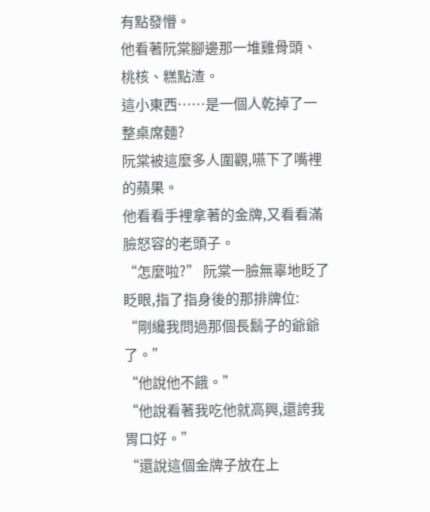有點發懵。
他看著阮棠腳邊那一堆雞骨頭、桃核、糕點渣。
這小東西……是一個人乾掉了一整桌席麵?
阮棠被這麼多人圍觀,嚥下了嘴裡的蘋果。
他看看手裡拿著的金牌,又看看滿臉怒容的老頭子。
“怎麼啦?” 阮棠一臉無辜地眨了眨眼,指了指身後的那排牌位:
“剛纔我問過那個長鬍子的爺爺了。”
“他說他不餓。”
“他說看著我吃他就高興,還誇我胃口好。”
“還說這個金牌子放在上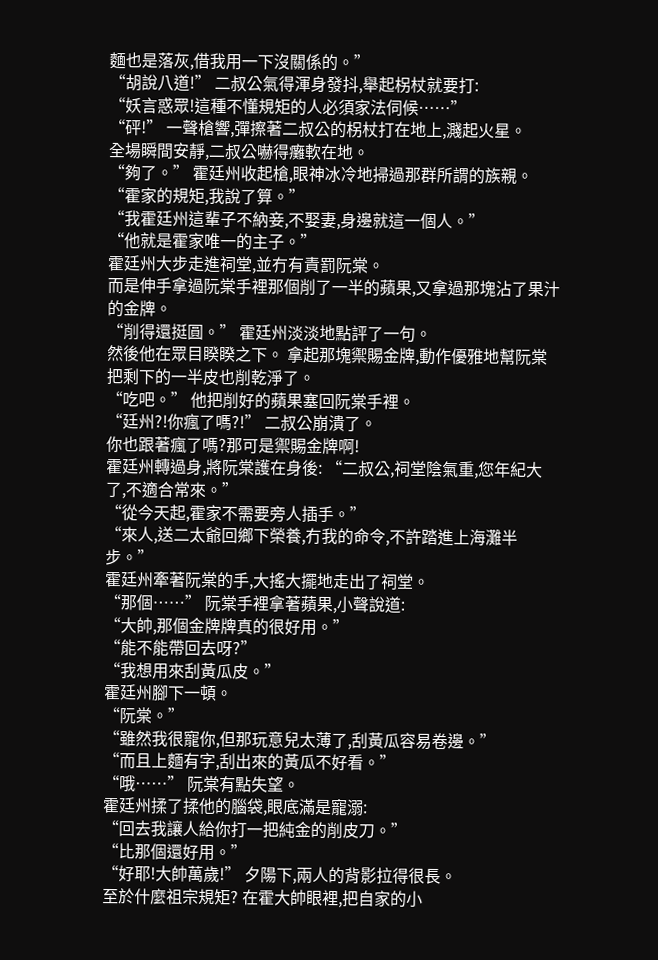麵也是落灰,借我用一下沒關係的。”
“胡說八道!” 二叔公氣得渾身發抖,舉起柺杖就要打:
“妖言惑眾!這種不懂規矩的人必須家法伺候……”
“砰!” 一聲槍響,彈擦著二叔公的柺杖打在地上,濺起火星。
全場瞬間安靜,二叔公嚇得癱軟在地。
“夠了。” 霍廷州收起槍,眼神冰冷地掃過那群所謂的族親。
“霍家的規矩,我說了算。”
“我霍廷州這輩子不納妾,不娶妻,身邊就這一個人。”
“他就是霍家唯一的主子。”
霍廷州大步走進祠堂,並冇有責罰阮棠。
而是伸手拿過阮棠手裡那個削了一半的蘋果,又拿過那塊沾了果汁的金牌。
“削得還挺圓。” 霍廷州淡淡地點評了一句。
然後他在眾目睽睽之下。 拿起那塊禦賜金牌,動作優雅地幫阮棠把剩下的一半皮也削乾淨了。
“吃吧。” 他把削好的蘋果塞回阮棠手裡。
“廷州?!你瘋了嗎?!” 二叔公崩潰了。
你也跟著瘋了嗎?那可是禦賜金牌啊!
霍廷州轉過身,將阮棠護在身後: “二叔公,祠堂陰氣重,您年紀大了,不適合常來。”
“從今天起,霍家不需要旁人插手。”
“來人,送二太爺回鄉下榮養,冇我的命令,不許踏進上海灘半步。”
霍廷州牽著阮棠的手,大搖大擺地走出了祠堂。
“那個……” 阮棠手裡拿著蘋果,小聲說道:
“大帥,那個金牌牌真的很好用。”
“能不能帶回去呀?”
“我想用來刮黃瓜皮。”
霍廷州腳下一頓。
“阮棠。”
“雖然我很寵你,但那玩意兒太薄了,刮黃瓜容易卷邊。”
“而且上麵有字,刮出來的黃瓜不好看。”
“哦……” 阮棠有點失望。
霍廷州揉了揉他的腦袋,眼底滿是寵溺:
“回去我讓人給你打一把純金的削皮刀。”
“比那個還好用。”
“好耶!大帥萬歲!” 夕陽下,兩人的背影拉得很長。
至於什麼祖宗規矩? 在霍大帥眼裡,把自家的小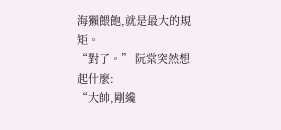海獺餵飽,就是最大的規矩。
“對了。” 阮棠突然想起什麼:
“大帥,剛纔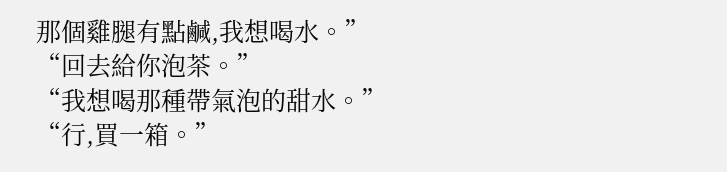那個雞腿有點鹹,我想喝水。”
“回去給你泡茶。”
“我想喝那種帶氣泡的甜水。”
“行,買一箱。”